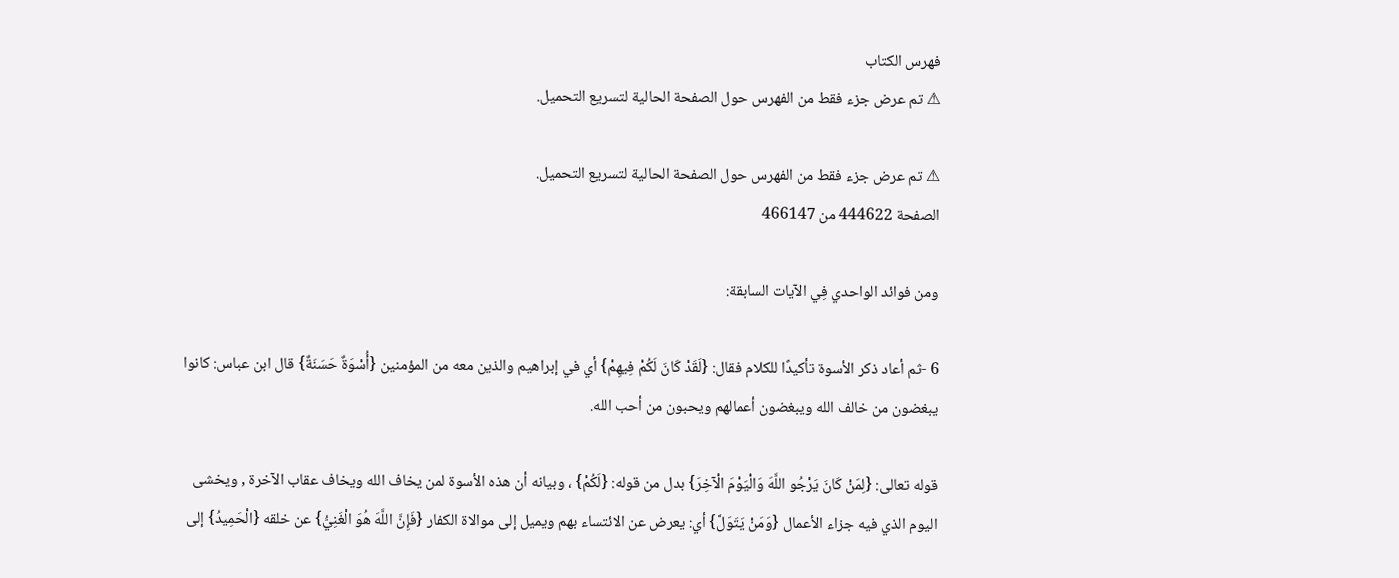فهرس الكتاب
⚠ تم عرض جزء فقط من الفهرس حول الصفحة الحالية لتسريع التحميل.

⚠ تم عرض جزء فقط من الفهرس حول الصفحة الحالية لتسريع التحميل.
الصفحة 444622 من 466147

ومن فوائد الواحدي فِي الآيات السابقة:

6 -ثم أعاد ذكر الأسوة تأكيدًا للكلام فقال: {لَقَدْ كَانَ لَكُمْ فِيهِمْ} أي في إبراهيم والذين معه من المؤمنين {أُسْوَةٌ حَسَنَةٌ} قال ابن عباس: كانوا يبغضون من خالف الله ويبغضون أعمالهم ويحبون من أحب الله.

قوله تعالى: {لِمَنْ كَانَ يَرْجُو اللَّهَ وَالْيَوْمَ الْآخِرَ} بدل من قوله: {لَكُمْ} ، وبيانه أن هذه الأسوة لمن يخاف الله ويخاف عقاب الآخرة , ويخشى اليوم الذي فيه جزاء الأعمال {وَمَنْ يَتَوَلَّ} أي: يعرض عن الائتساء بهم ويميل إلى موالاة الكفار {فَإِنَّ اللَّهَ هُوَ الْغَنِيُّ} عن خلقه {الْحَمِيدُ} إلى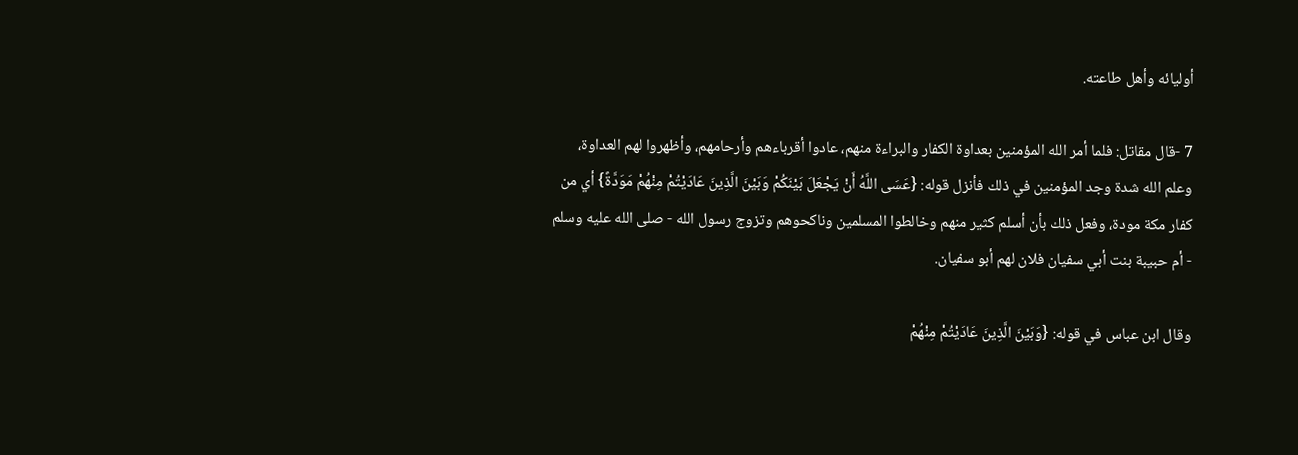أوليائه وأهل طاعته.

7 -قال مقاتل: فلما أمر الله المؤمنين بعداوة الكفار والبراءة منهم، عادوا أقرباءهم وأرحامهم، وأظهروا لهم العداوة، وعلم الله شدة وجد المؤمنين في ذلك فأنزل قوله: {عَسَى اللَّهُ أَنْ يَجْعَلَ بَيْنَكُمْ وَبَيْنَ الَّذِينَ عَادَيْتُمْ مِنْهُمْ مَوَدَّةً} أي من كفار مكة مودة، وفعل ذلك بأن أسلم كثير منهم وخالطوا المسلمين وناكحوهم وتزوج رسول الله - صلى الله عليه وسلم - أم حبيبة بنت أبي سفيان فلان لهم أبو سفيان.

وقال ابن عباس في قوله: {وَبَيْنَ الَّذِينَ عَادَيْتُمْ مِنْهُمْ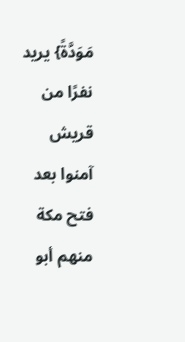مَوَدَّةً} يريد نفرًا من قريش آمنوا بعد فتح مكة منهم أبو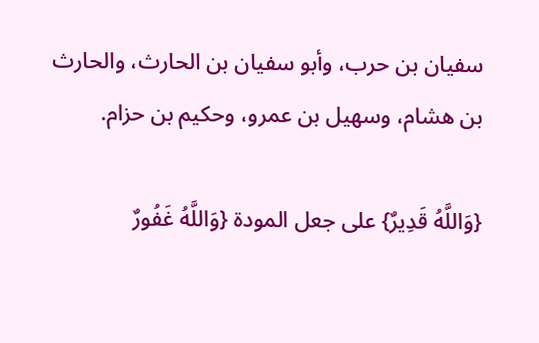سفيان بن حرب، وأبو سفيان بن الحارث، والحارث بن هشام، وسهيل بن عمرو، وحكيم بن حزام.

{وَاللَّهُ قَدِيرٌ} على جعل المودة {وَاللَّهُ غَفُورٌ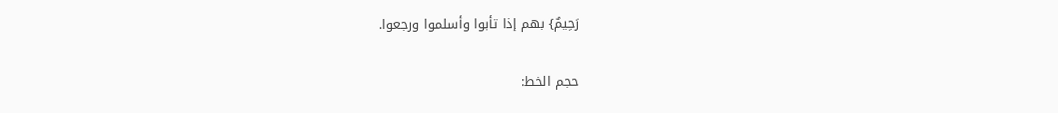رَحِيمٌ} بهم إذا تأبوا وأسلموا ورجعوا.

حجم الخط: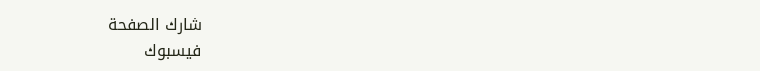شارك الصفحة
فيسبوك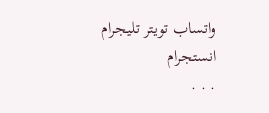واتساب تويتر تليجرام انستجرام
. . .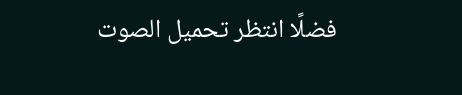فضلًا انتظر تحميل الصوت